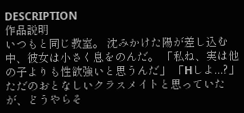DESCRIPTION
作品説明
いつもと同じ教室。 沈みかけた陽が差し込む中、彼女は小さく息をのんだ。 「私ね、実は他の子よりも性欲強いと思うんだ」 「Hしよ...?」 ただのおとなしいクラスメイトと思っていたが、どうやらそ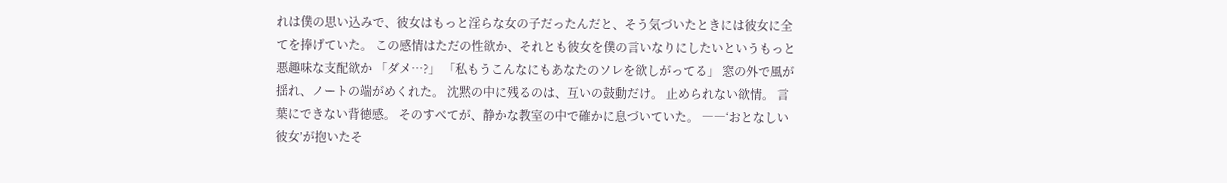れは僕の思い込みで、彼女はもっと淫らな女の子だったんだと、そう気づいたときには彼女に全てを捧げていた。 この感情はただの性欲か、それとも彼女を僕の言いなりにしたいというもっと悪趣味な支配欲か 「ダメ…?」 「私もうこんなにもあなたのソレを欲しがってる」 窓の外で風が揺れ、ノートの端がめくれた。 沈黙の中に残るのは、互いの鼓動だけ。 止められない欲情。 言葉にできない背徳感。 そのすべてが、静かな教室の中で確かに息づいていた。 ――‘おとなしい彼女’が抱いたそ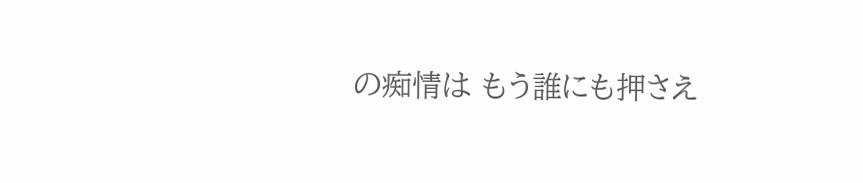の痴情は もう誰にも押さえ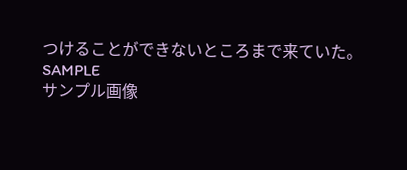つけることができないところまで来ていた。
SAMPLE
サンプル画像